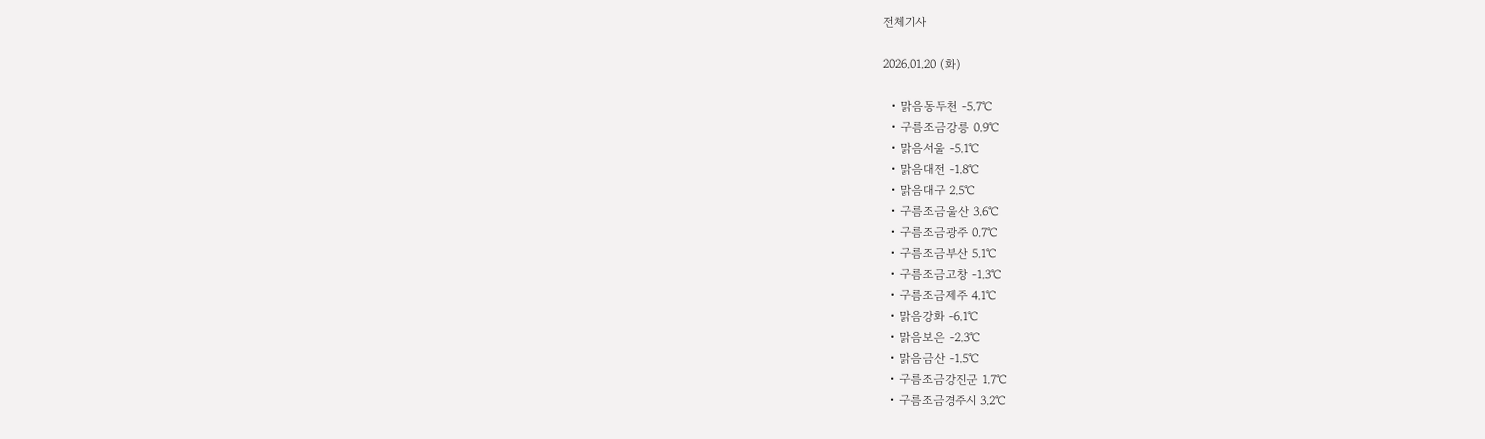전체기사

2026.01.20 (화)

  • 맑음동두천 -5.7℃
  • 구름조금강릉 0.9℃
  • 맑음서울 -5.1℃
  • 맑음대전 -1.8℃
  • 맑음대구 2.5℃
  • 구름조금울산 3.6℃
  • 구름조금광주 0.7℃
  • 구름조금부산 5.1℃
  • 구름조금고창 -1.3℃
  • 구름조금제주 4.1℃
  • 맑음강화 -6.1℃
  • 맑음보은 -2.3℃
  • 맑음금산 -1.5℃
  • 구름조금강진군 1.7℃
  • 구름조금경주시 3.2℃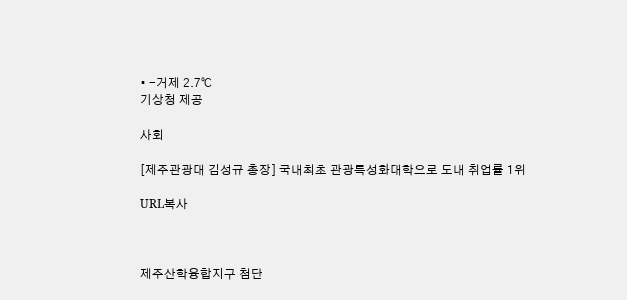• -거제 2.7℃
기상청 제공

사회

[제주관광대 김성규 총장] 국내최초 관광특성화대학으로 도내 취업률 1위

URL복사



제주산학융합지구 첨단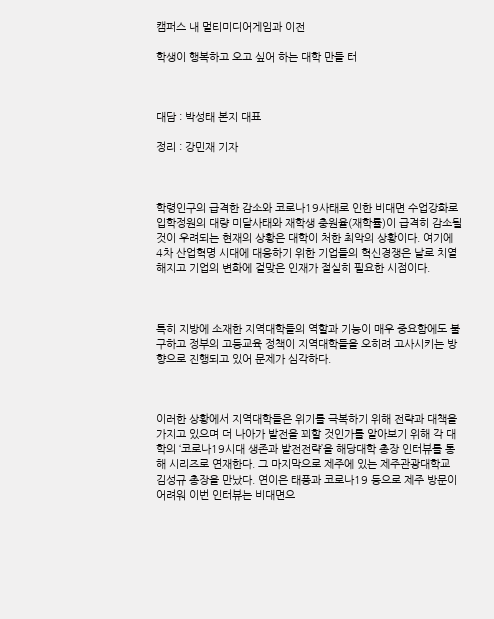캠퍼스 내 멀티미디어게임과 이전

학생이 행복하고 오고 싶어 하는 대학 만들 터



대담 : 박성태 본지 대표

정리 : 강민재 기자



학령인구의 급격한 감소와 코로나19사태로 인한 비대면 수업강화로 입학정원의 대량 미달사태와 재학생 충원율(재학률)이 급격히 감소될 것이 우려되는 현재의 상황은 대학이 처한 최악의 상황이다. 여기에 4차 산업혁명 시대에 대응하기 위한 기업들의 혁신경쟁은 날로 치열해지고 기업의 변화에 걸맞은 인재가 절실히 필요한 시점이다.



특히 지방에 소재한 지역대학들의 역할과 기능이 매우 중요함에도 불구하고 정부의 고등교육 정책이 지역대학들을 오히려 고사시키는 방향으로 진행되고 있어 문제가 심각하다.



이러한 상황에서 지역대학들은 위기를 극복하기 위해 전략과 대책을 가지고 있으며 더 나아가 발전을 꾀할 것인가를 알아보기 위해 각 대학의 ‘코로나19시대 생존과 발전전략’을 해당대학 총장 인터뷰를 통해 시리즈로 연재한다. 그 마지막으로 제주에 있는 제주관광대학교 김성규 총장을 만났다. 연이은 태풍과 코로나19 등으로 제주 방문이 어려워 이번 인터뷰는 비대면으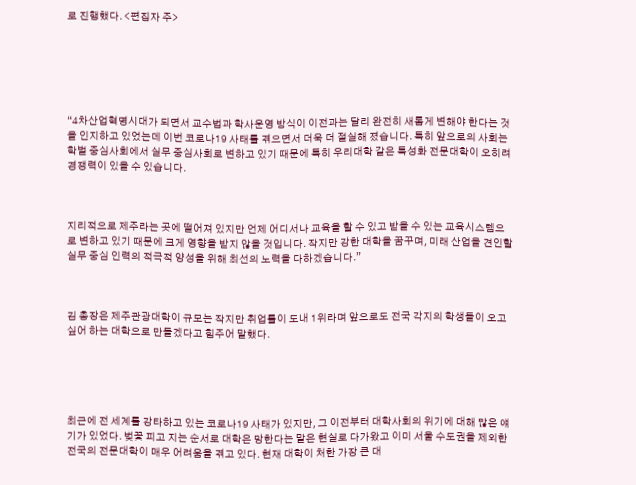로 진행했다. <편집자 주>






“4차산업혁명시대가 되면서 교수법과 학사운영 방식이 이전과는 달리 완전히 새롭게 변해야 한다는 것을 인지하고 있었는데 이번 코로나19 사태를 겪으면서 더욱 더 절실해 졌습니다. 특히 앞으로의 사회는 학벌 중심사회에서 실무 중심사회로 변하고 있기 때문에 특히 우리대학 같은 특성화 전문대학이 오히려 경쟁력이 있을 수 있습니다.



지리적으로 제주라는 곳에 떨어져 있지만 언제 어디서나 교육을 할 수 있고 받을 수 있는 교육시스템으로 변하고 있기 때문에 크게 영향을 받지 않을 것입니다. 작지만 강한 대학을 꿈꾸며, 미래 산업을 견인할 실무 중심 인력의 적극적 양성을 위해 최선의 노력을 다하겠습니다.”



김 총장은 제주관광대학이 규모는 작지만 취업률이 도내 1위라며 앞으로도 전국 각지의 학생들이 오고 싶어 하는 대학으로 만들겠다고 힘주어 말했다.





최근에 전 세계를 강타하고 있는 코로나19 사태가 있지만, 그 이전부터 대학사회의 위기에 대해 많은 얘기가 있었다. 벚꽃 피고 지는 순서로 대학은 망한다는 말은 현실로 다가왔고 이미 서울 수도권을 제외한 전국의 전문대학이 매우 어려움을 겪고 있다. 현재 대학이 처한 가장 큰 대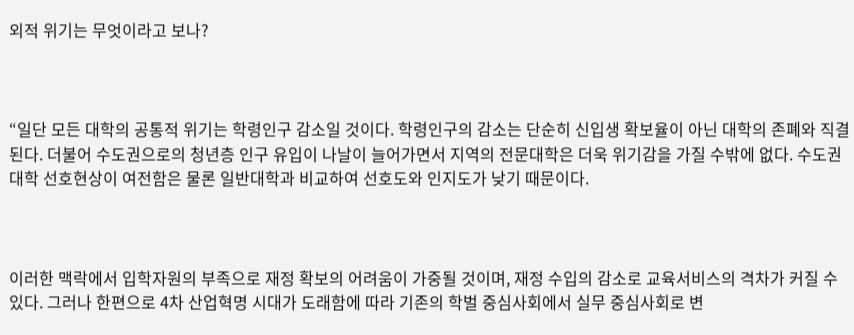외적 위기는 무엇이라고 보나?



“일단 모든 대학의 공통적 위기는 학령인구 감소일 것이다. 학령인구의 감소는 단순히 신입생 확보율이 아닌 대학의 존폐와 직결된다. 더불어 수도권으로의 청년층 인구 유입이 나날이 늘어가면서 지역의 전문대학은 더욱 위기감을 가질 수밖에 없다. 수도권 대학 선호현상이 여전함은 물론 일반대학과 비교하여 선호도와 인지도가 낮기 때문이다.



이러한 맥락에서 입학자원의 부족으로 재정 확보의 어려움이 가중될 것이며, 재정 수입의 감소로 교육서비스의 격차가 커질 수 있다. 그러나 한편으로 4차 산업혁명 시대가 도래함에 따라 기존의 학벌 중심사회에서 실무 중심사회로 변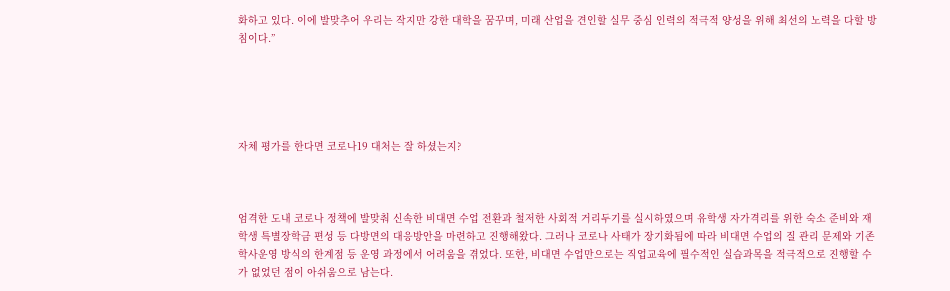화하고 있다. 이에 발맞추어 우리는 작지만 강한 대학을 꿈꾸며, 미래 산업을 견인할 실무 중심 인력의 적극적 양성을 위해 최선의 노력을 다할 방침이다.”





자체 평가를 한다면 코로나19 대처는 잘 하셨는지?



엄격한 도내 코로나 정책에 발맞춰 신속한 비대면 수업 전환과 철저한 사회적 거리두기를 실시하였으며 유학생 자가격리를 위한 숙소 준비와 재학생 특별장학금 편성 등 다방면의 대응방안을 마련하고 진행해왔다. 그러나 코로나 사태가 장기화됨에 따라 비대면 수업의 질 관리 문제와 기존 학사운영 방식의 한계점 등 운영 과정에서 어려움을 겪었다. 또한, 비대면 수업만으로는 직업교육에 필수적인 실습과목을 적극적으로 진행할 수가 없었던 점이 아쉬움으로 남는다.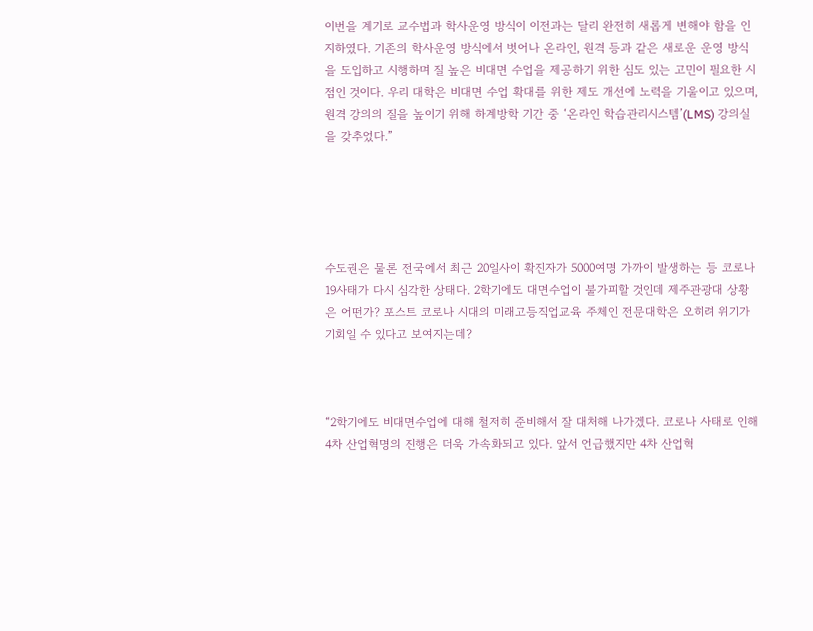이번을 계기로 교수법과 학사운영 방식이 이전과는 달리 완전히 새롭게 변해야 함을 인지하였다. 기존의 학사운영 방식에서 벗어나 온라인, 원격 등과 같은 새로운 운영 방식을 도입하고 시행하며 질 높은 비대면 수업을 제공하기 위한 심도 있는 고민이 필요한 시점인 것이다. 우리 대학은 비대면 수업 확대를 위한 제도 개선에 노력을 기울이고 있으며, 원격 강의의 질을 높이기 위해 하계방학 기간 중 ‘온라인 학습관리시스템’(LMS) 강의실을 갖추었다.”





수도권은 물론 전국에서 최근 20일사이 확진자가 5000여명 가까이 발생하는 등 코로나19사태가 다시 심각한 상태다. 2학기에도 대면수업이 불가피할 것인데 제주관광대 상황은 어떤가? 포스트 코로나 시대의 미래고등직업교육 주체인 전문대학은 오히려 위기가 기회일 수 있다고 보여지는데?



“2학기에도 비대면수업에 대해 철저히 준비해서 잘 대처해 나가겠다. 코로나 사태로 인해 4차 산업혁명의 진행은 더욱 가속화되고 있다. 앞서 언급했지만 4차 산업혁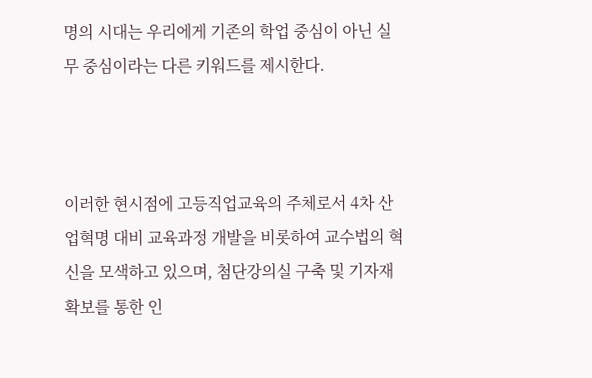명의 시대는 우리에게 기존의 학업 중심이 아닌 실무 중심이라는 다른 키워드를 제시한다.



이러한 현시점에 고등직업교육의 주체로서 4차 산업혁명 대비 교육과정 개발을 비롯하여 교수법의 혁신을 모색하고 있으며, 첨단강의실 구축 및 기자재 확보를 통한 인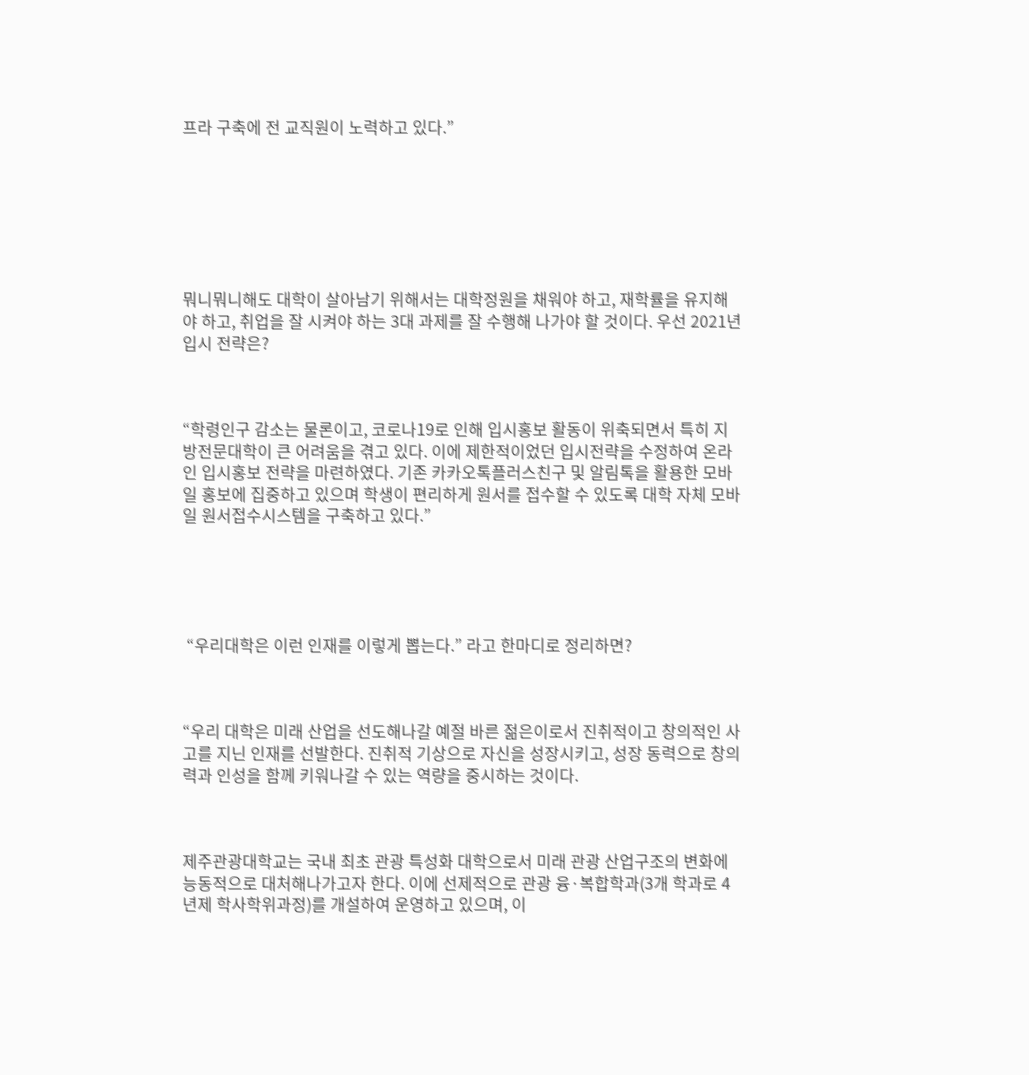프라 구축에 전 교직원이 노력하고 있다.”







뭐니뭐니해도 대학이 살아남기 위해서는 대학정원을 채워야 하고, 재학률을 유지해야 하고, 취업을 잘 시켜야 하는 3대 과제를 잘 수행해 나가야 할 것이다. 우선 2021년 입시 전략은?



“학령인구 감소는 물론이고, 코로나19로 인해 입시홍보 활동이 위축되면서 특히 지방전문대학이 큰 어려움을 겪고 있다. 이에 제한적이었던 입시전략을 수정하여 온라인 입시홍보 전략을 마련하였다. 기존 카카오톡플러스친구 및 알림톡을 활용한 모바일 홍보에 집중하고 있으며 학생이 편리하게 원서를 접수할 수 있도록 대학 자체 모바일 원서접수시스템을 구축하고 있다.”





 “우리대학은 이런 인재를 이렇게 뽑는다.” 라고 한마디로 정리하면?



“우리 대학은 미래 산업을 선도해나갈 예절 바른 젊은이로서 진취적이고 창의적인 사고를 지닌 인재를 선발한다. 진취적 기상으로 자신을 성장시키고, 성장 동력으로 창의력과 인성을 함께 키워나갈 수 있는 역량을 중시하는 것이다.



제주관광대학교는 국내 최초 관광 특성화 대학으로서 미래 관광 산업구조의 변화에 능동적으로 대처해나가고자 한다. 이에 선제적으로 관광 융·복합학과(3개 학과로 4년제 학사학위과정)를 개설하여 운영하고 있으며, 이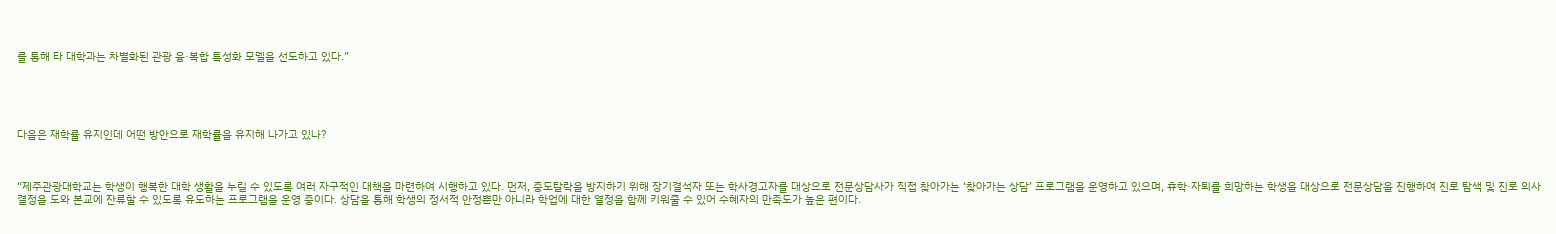를 통해 타 대학과는 차별화된 관광 융·복합 특성화 모델을 선도하고 있다.”





다음은 재학률 유지인데 어떤 방안으로 재학률을 유지해 나가고 있나?



“제주관광대학교는 학생이 행복한 대학 생활을 누릴 수 있도록 여러 자구적인 대책을 마련하여 시행하고 있다. 먼저, 중도탈락을 방지하기 위해 장기결석자 또는 학사경고자를 대상으로 전문상담사가 직접 찾아가는 ‘찾아가는 상담’ 프로그램을 운영하고 있으며, 휴학·자퇴를 희망하는 학생을 대상으로 전문상담을 진행하여 진로 탐색 및 진로 의사 결정을 도와 본교에 잔류할 수 있도록 유도하는 프로그램을 운영 중이다. 상담을 통해 학생의 정서적 안정뿐만 아니라 학업에 대한 열정을 함께 키워줄 수 있어 수혜자의 만족도가 높은 편이다.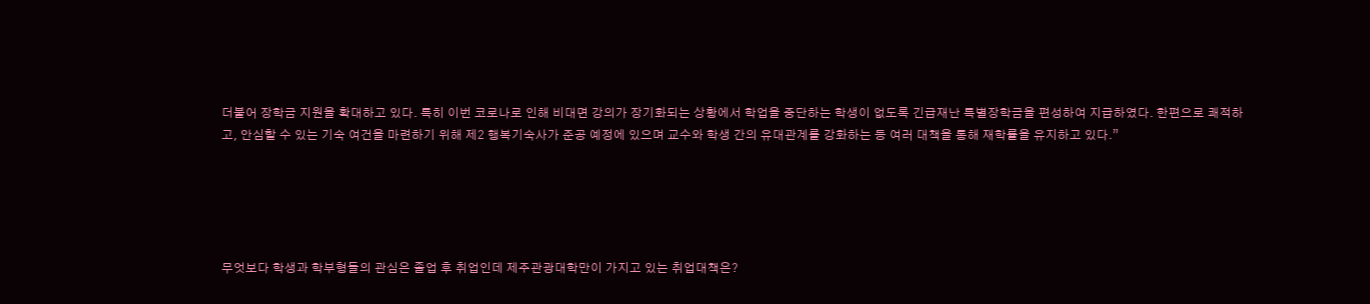더불어 장학금 지원을 확대하고 있다. 특히 이번 코로나로 인해 비대면 강의가 장기화되는 상황에서 학업을 중단하는 학생이 없도록 긴급재난 특별장학금을 편성하여 지급하였다. 한편으로 쾌적하고, 안심할 수 있는 기숙 여건을 마련하기 위해 제2 행복기숙사가 준공 예정에 있으며 교수와 학생 간의 유대관계를 강화하는 등 여러 대책을 통해 재학률을 유지하고 있다.”





무엇보다 학생과 학부형들의 관심은 졸업 후 취업인데 제주관광대학만이 가지고 있는 취업대책은?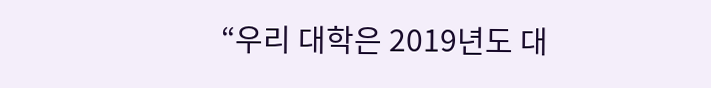“우리 대학은 2019년도 대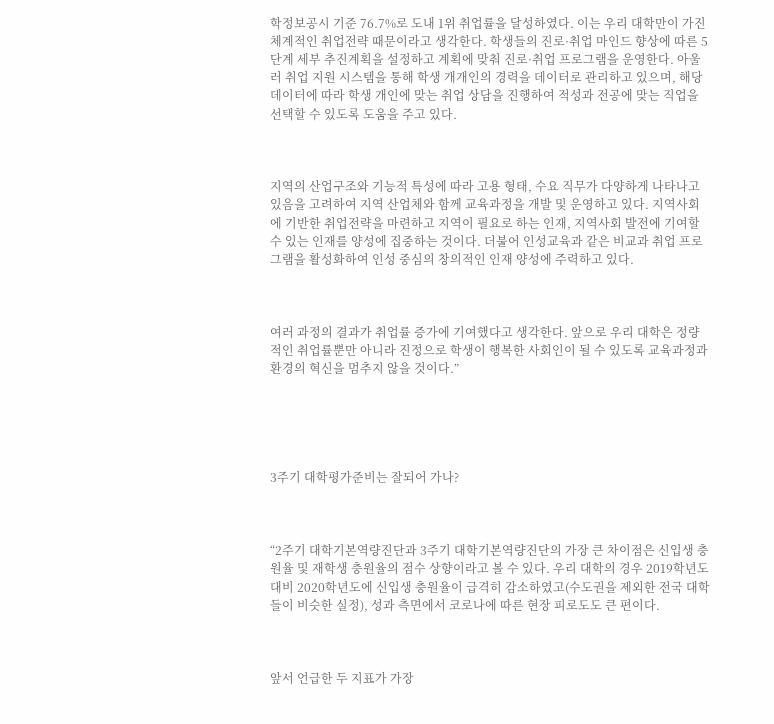학정보공시 기준 76.7%로 도내 1위 취업률을 달성하였다. 이는 우리 대학만이 가진 체계적인 취업전략 때문이라고 생각한다. 학생들의 진로·취업 마인드 향상에 따른 5단계 세부 추진계획을 설정하고 계획에 맞춰 진로·취업 프로그램을 운영한다. 아울러 취업 지원 시스템을 통해 학생 개개인의 경력을 데이터로 관리하고 있으며, 해당 데이터에 따라 학생 개인에 맞는 취업 상담을 진행하여 적성과 전공에 맞는 직업을 선택할 수 있도록 도움을 주고 있다.



지역의 산업구조와 기능적 특성에 따라 고용 형태, 수요 직무가 다양하게 나타나고 있음을 고려하여 지역 산업체와 함께 교육과정을 개발 및 운영하고 있다. 지역사회에 기반한 취업전략을 마련하고 지역이 필요로 하는 인재, 지역사회 발전에 기여할 수 있는 인재를 양성에 집중하는 것이다. 더불어 인성교육과 같은 비교과 취업 프로그램을 활성화하여 인성 중심의 창의적인 인재 양성에 주력하고 있다.



여러 과정의 결과가 취업률 증가에 기여했다고 생각한다. 앞으로 우리 대학은 정량적인 취업률뿐만 아니라 진정으로 학생이 행복한 사회인이 될 수 있도록 교육과정과 환경의 혁신을 멈추지 않을 것이다.”





3주기 대학평가준비는 잘되어 가나?



“2주기 대학기본역량진단과 3주기 대학기본역량진단의 가장 큰 차이점은 신입생 충원율 및 재학생 충원율의 점수 상향이라고 볼 수 있다. 우리 대학의 경우 2019학년도 대비 2020학년도에 신입생 충원율이 급격히 감소하였고(수도권을 제외한 전국 대학들이 비슷한 실정), 성과 측면에서 코로나에 따른 현장 피로도도 큰 편이다.



앞서 언급한 두 지표가 가장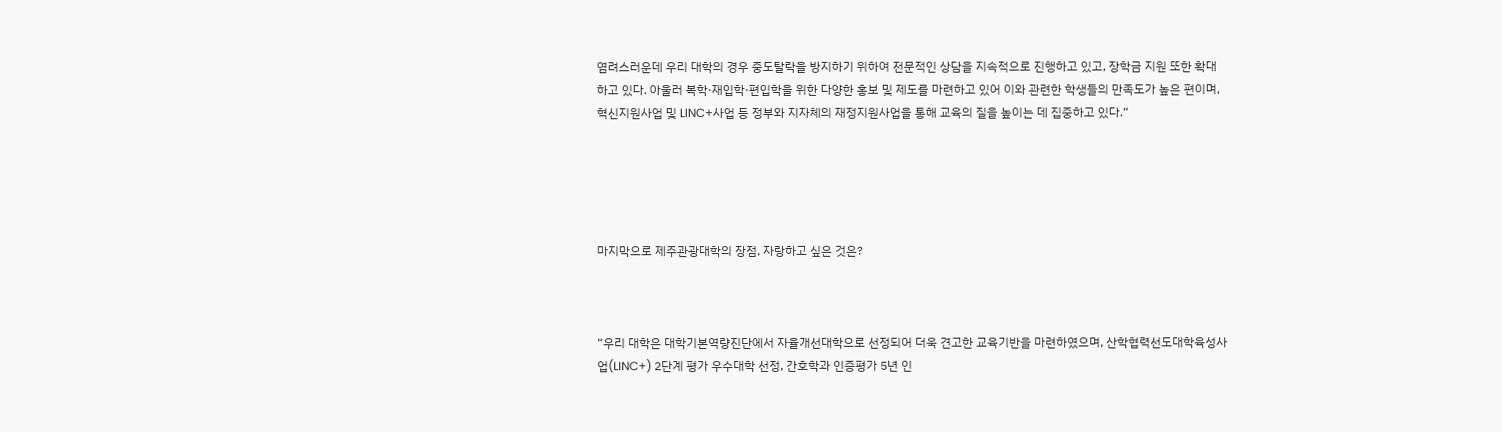염려스러운데 우리 대학의 경우 중도탈락을 방지하기 위하여 전문적인 상담을 지속적으로 진행하고 있고, 장학금 지원 또한 확대하고 있다. 아울러 복학·재입학·편입학을 위한 다양한 홍보 및 제도를 마련하고 있어 이와 관련한 학생들의 만족도가 높은 편이며, 혁신지원사업 및 LINC+사업 등 정부와 지자체의 재정지원사업을 통해 교육의 질을 높이는 데 집중하고 있다.“





마지막으로 제주관광대학의 장점, 자랑하고 싶은 것은?



“우리 대학은 대학기본역량진단에서 자율개선대학으로 선정되어 더욱 견고한 교육기반을 마련하였으며, 산학협력선도대학육성사업(LINC+) 2단계 평가 우수대학 선정, 간호학과 인증평가 5년 인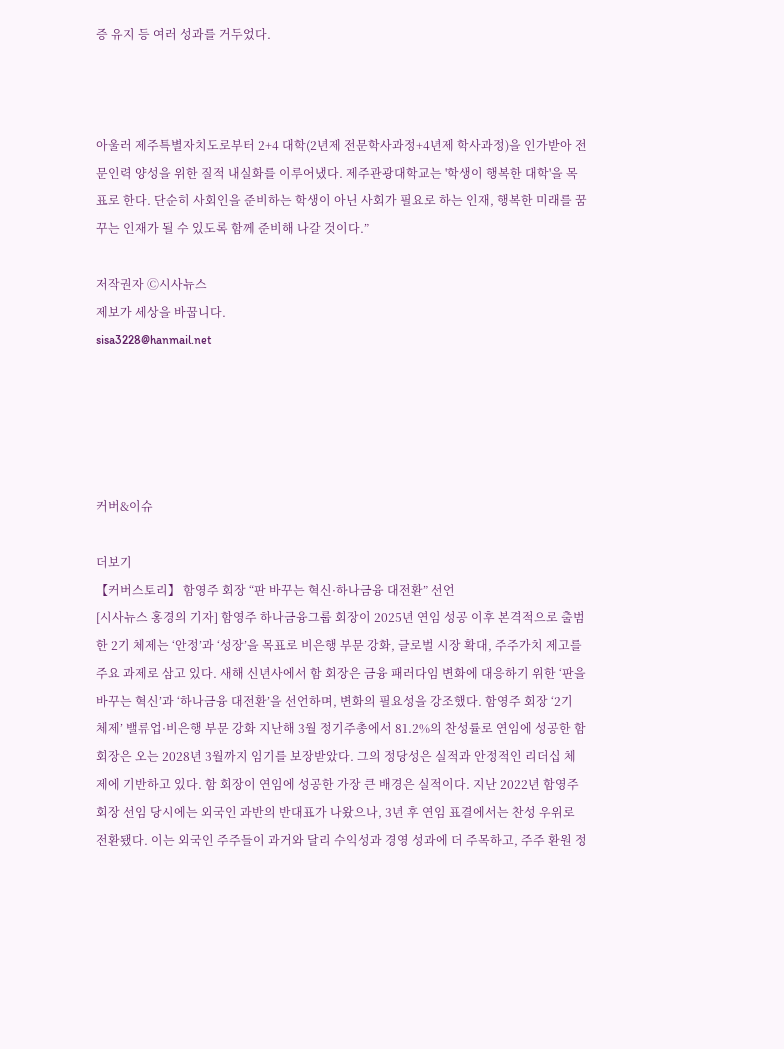증 유지 등 여러 성과를 거두었다.



아울러 제주특별자치도로부터 2+4 대학(2년제 전문학사과정+4년제 학사과정)을 인가받아 전문인력 양성을 위한 질적 내실화를 이루어냈다. 제주관광대학교는 '학생이 행복한 대학'을 목표로 한다. 단순히 사회인을 준비하는 학생이 아닌 사회가 필요로 하는 인재, 행복한 미래를 꿈꾸는 인재가 될 수 있도록 함께 준비해 나갈 것이다.”

저작권자 Ⓒ시사뉴스
제보가 세상을 바꿉니다.
sisa3228@hanmail.net





커버&이슈

더보기
【커버스토리】 함영주 회장 “판 바꾸는 혁신·하나금융 대전환” 선언
[시사뉴스 홍경의 기자] 함영주 하나금융그룹 회장이 2025년 연임 성공 이후 본격적으로 출범한 2기 체제는 ‘안정’과 ‘성장’을 목표로 비은행 부문 강화, 글로벌 시장 확대, 주주가치 제고를 주요 과제로 삼고 있다. 새해 신년사에서 함 회장은 금융 패러다임 변화에 대응하기 위한 ‘판을 바꾸는 혁신’과 ‘하나금융 대전환’을 선언하며, 변화의 필요성을 강조했다. 함영주 회장 ‘2기 체제’ 밸류업·비은행 부문 강화 지난해 3월 정기주총에서 81.2%의 찬성률로 연임에 성공한 함 회장은 오는 2028년 3월까지 임기를 보장받았다. 그의 정당성은 실적과 안정적인 리더십 체제에 기반하고 있다. 함 회장이 연임에 성공한 가장 큰 배경은 실적이다. 지난 2022년 함영주 회장 선임 당시에는 외국인 과반의 반대표가 나왔으나, 3년 후 연임 표결에서는 찬성 우위로 전환됐다. 이는 외국인 주주들이 과거와 달리 수익성과 경영 성과에 더 주목하고, 주주 환원 정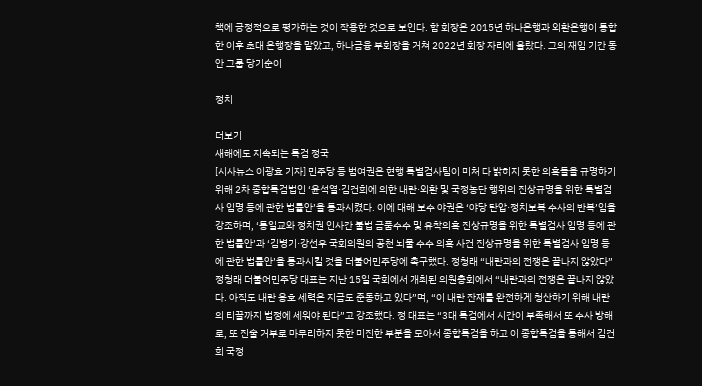책에 긍정적으로 평가하는 것이 작용한 것으로 보인다. 함 회장은 2015년 하나은행과 외환은행이 통합한 이후 초대 은행장을 맡았고, 하나금융 부회장을 거쳐 2022년 회장 자리에 올랐다. 그의 재임 기간 동안 그룹 당기순이

정치

더보기
새해에도 지속되는 특검 정국
[시사뉴스 이광효 기자] 민주당 등 범여권은 현행 특별검사팀이 미처 다 밝히지 못한 의혹들을 규명하기 위해 2차 종합특검법인 ‘윤석열·김건희에 의한 내란·외환 및 국정농단 행위의 진상규명을 위한 특별검사 임명 등에 관한 법률안’을 통과시켰다. 이에 대해 보수 야권은 ‘야당 탄압·정치보복 수사의 반복’임을 강조하며, ‘통일교와 정치권 인사간 불법 금품수수 및 유착의혹 진상규명을 위한 특별검사 임명 등에 관한 법률안’과 ‘김병기·강선우 국회의원의 공천 뇌물 수수 의혹 사건 진상규명을 위한 특별검사 임명 등에 관한 법률안’을 통과시킬 것을 더불어민주당에 촉구했다. 정청래 “내란과의 전쟁은 끝나지 않았다” 정청래 더불어민주당 대표는 지난 15일 국회에서 개최된 의원총회에서 “내란과의 전쟁은 끝나지 않았다. 아직도 내란 옹호 세력은 지금도 준동하고 있다”며, “이 내란 잔재를 완전하게 청산하기 위해 내란의 티끌까지 법정에 세워야 된다”고 강조했다. 정 대표는 “3대 특검에서 시간이 부족해서 또 수사 방해로, 또 진술 거부로 마무리하지 못한 미진한 부분을 모아서 종합특검을 하고 이 종합특검을 통해서 김건희 국정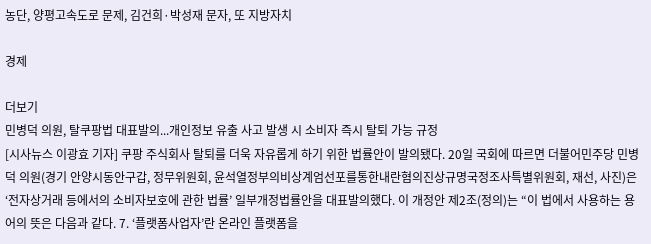농단, 양평고속도로 문제, 김건희·박성재 문자, 또 지방자치

경제

더보기
민병덕 의원, 탈쿠팡법 대표발의...개인정보 유출 사고 발생 시 소비자 즉시 탈퇴 가능 규정
[시사뉴스 이광효 기자] 쿠팡 주식회사 탈퇴를 더욱 자유롭게 하기 위한 법률안이 발의됐다. 20일 국회에 따르면 더불어민주당 민병덕 의원(경기 안양시동안구갑, 정무위원회, 윤석열정부의비상계엄선포를통한내란혐의진상규명국정조사특별위원회, 재선, 사진)은 ‘전자상거래 등에서의 소비자보호에 관한 법률’ 일부개정법률안을 대표발의했다. 이 개정안 제2조(정의)는 “이 법에서 사용하는 용어의 뜻은 다음과 같다. 7. ‘플랫폼사업자’란 온라인 플랫폼을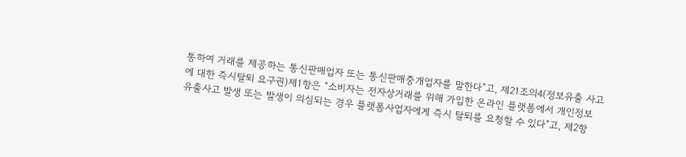통하여 거래를 제공하는 통신판매업자 또는 통신판매중개업자를 말한다”고, 제21조의4(정보유출 사고에 대한 즉시탈퇴 요구권)제1항은 “소비자는 전자상거래를 위해 가입한 온라인 플랫폼에서 개인정보 유출사고 발생 또는 발생이 의심되는 경우 플랫폼사업자에게 즉시 탈퇴를 요청할 수 있다”고, 제2항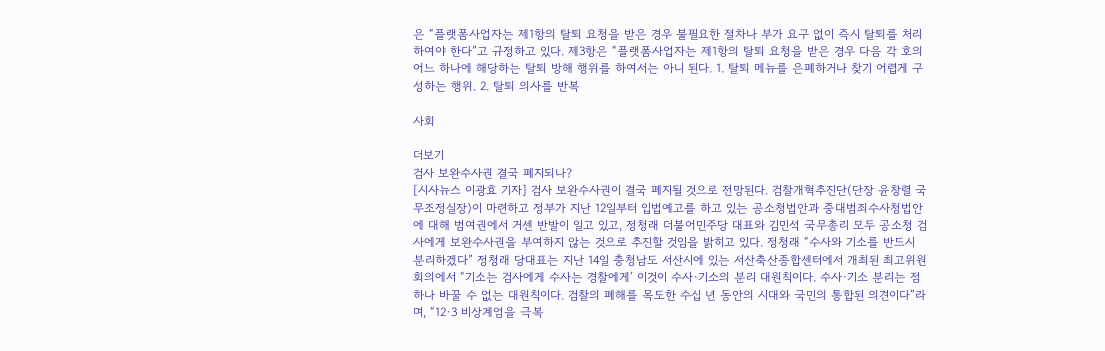은 “플랫폼사업자는 제1항의 탈퇴 요청을 받은 경우 불필요한 절차나 부가 요구 없이 즉시 탈퇴를 처리하여야 한다”고 규정하고 있다. 제3항은 “플랫폼사업자는 제1항의 탈퇴 요청을 받은 경우 다음 각 호의 어느 하나에 해당하는 탈퇴 방해 행위를 하여서는 아니 된다. 1. 탈퇴 메뉴를 은폐하거나 찾기 어렵게 구성하는 행위. 2. 탈퇴 의사를 반복

사회

더보기
검사 보완수사권 결국 폐지되나?
[시사뉴스 이광효 기자] 검사 보완수사권이 결국 폐지될 것으로 전망된다. 검찰개혁추진단(단장 윤창렬 국무조정실장)이 마련하고 정부가 지난 12일부터 입법예고를 하고 있는 공소청법안과 중대범죄수사청법안에 대해 범여권에서 거센 반발이 일고 있고, 정청래 더불어민주당 대표와 김민석 국무총리 모두 공소청 검사에게 보완수사권을 부여하지 않는 것으로 추진할 것임을 밝히고 있다. 정청래 “수사와 기소를 반드시 분리하겠다” 정청래 당대표는 지난 14일 충청남도 서산시에 있는 서산축산종합센터에서 개최된 최고위원회의에서 “기소는 검사에게 수사는 경찰에게’ 이것이 수사·기소의 분리 대원칙이다. 수사·기소 분리는 점 하나 바꿀 수 없는 대원칙이다. 검찰의 폐해를 목도한 수십 년 동안의 시대와 국민의 통합된 의견이다”라며, “12·3 비상계엄을 극복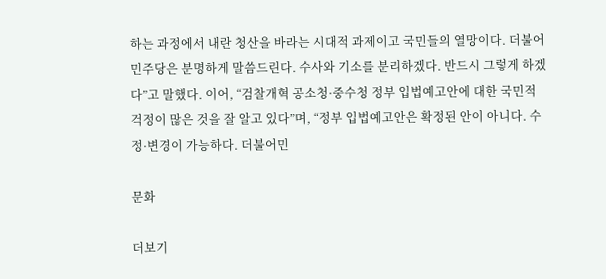하는 과정에서 내란 청산을 바라는 시대적 과제이고 국민들의 열망이다. 더불어민주당은 분명하게 말씀드린다. 수사와 기소를 분리하겠다. 반드시 그렇게 하겠다”고 말했다. 이어, “검찰개혁 공소청·중수청 정부 입법예고안에 대한 국민적 걱정이 많은 것을 잘 알고 있다”며, “정부 입법예고안은 확정된 안이 아니다. 수정·변경이 가능하다. 더불어민

문화

더보기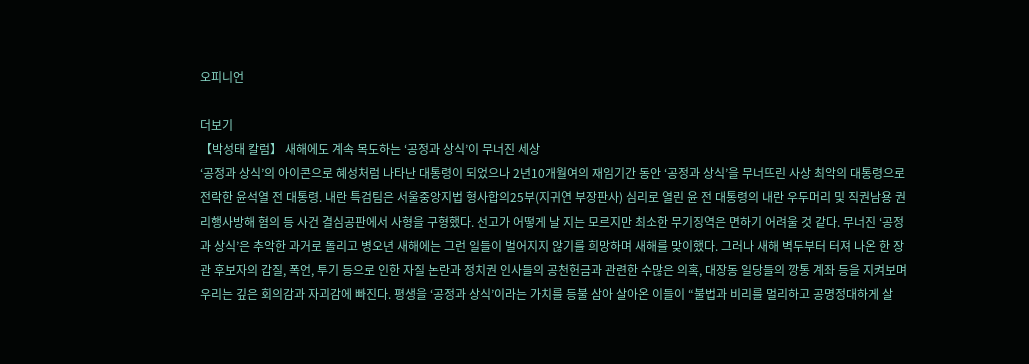오피니언

더보기
【박성태 칼럼】 새해에도 계속 목도하는 ‘공정과 상식’이 무너진 세상
‘공정과 상식’의 아이콘으로 혜성처럼 나타난 대통령이 되었으나 2년10개월여의 재임기간 동안 ‘공정과 상식’을 무너뜨린 사상 최악의 대통령으로 전락한 윤석열 전 대통령. 내란 특검팀은 서울중앙지법 형사합의25부(지귀연 부장판사) 심리로 열린 윤 전 대통령의 내란 우두머리 및 직권남용 권리행사방해 혐의 등 사건 결심공판에서 사형을 구형했다. 선고가 어떻게 날 지는 모르지만 최소한 무기징역은 면하기 어려울 것 같다. 무너진 ‘공정과 상식’은 추악한 과거로 돌리고 병오년 새해에는 그런 일들이 벌어지지 않기를 희망하며 새해를 맞이했다. 그러나 새해 벽두부터 터져 나온 한 장관 후보자의 갑질, 폭언, 투기 등으로 인한 자질 논란과 정치권 인사들의 공천헌금과 관련한 수많은 의혹, 대장동 일당들의 깡통 계좌 등을 지켜보며 우리는 깊은 회의감과 자괴감에 빠진다. 평생을 ‘공정과 상식’이라는 가치를 등불 삼아 살아온 이들이 “불법과 비리를 멀리하고 공명정대하게 살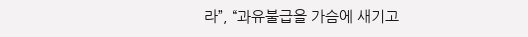라”, “과유불급을 가슴에 새기고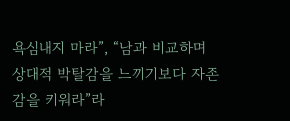욕심내지 마라”, “남과 비교하며 상대적 박탈감을 느끼기보다 자존감을 키워라”라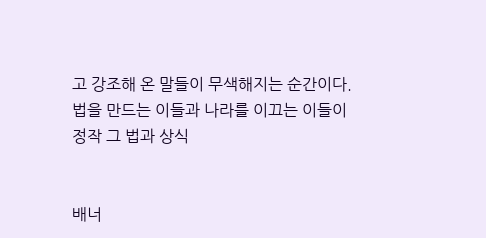고 강조해 온 말들이 무색해지는 순간이다. 법을 만드는 이들과 나라를 이끄는 이들이 정작 그 법과 상식


배너